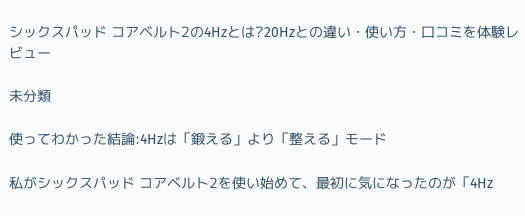シックスパッド コアベルト2の4Hzとは?20Hzとの違い・使い方・口コミを体験レビュー

未分類

使ってわかった結論:4Hzは「鍛える」より「整える」モード

私がシックスパッド コアベルト2を使い始めて、最初に気になったのが「4Hz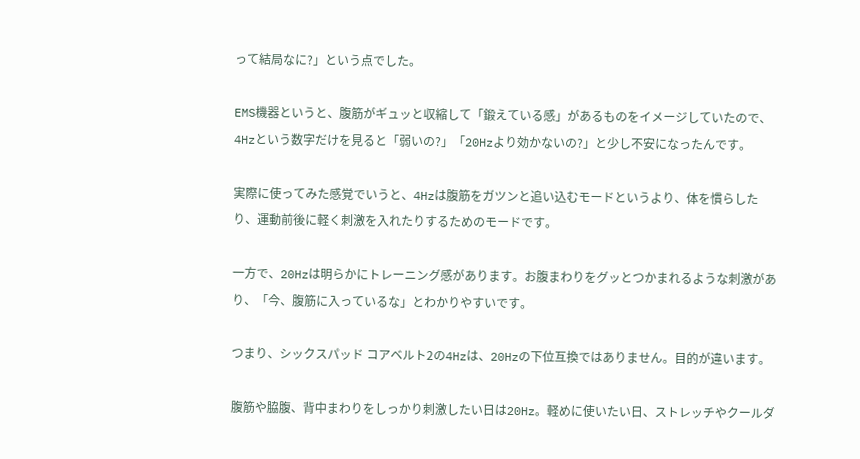って結局なに?」という点でした。

EMS機器というと、腹筋がギュッと収縮して「鍛えている感」があるものをイメージしていたので、4Hzという数字だけを見ると「弱いの?」「20Hzより効かないの?」と少し不安になったんです。

実際に使ってみた感覚でいうと、4Hzは腹筋をガツンと追い込むモードというより、体を慣らしたり、運動前後に軽く刺激を入れたりするためのモードです。

一方で、20Hzは明らかにトレーニング感があります。お腹まわりをグッとつかまれるような刺激があり、「今、腹筋に入っているな」とわかりやすいです。

つまり、シックスパッド コアベルト2の4Hzは、20Hzの下位互換ではありません。目的が違います。

腹筋や脇腹、背中まわりをしっかり刺激したい日は20Hz。軽めに使いたい日、ストレッチやクールダ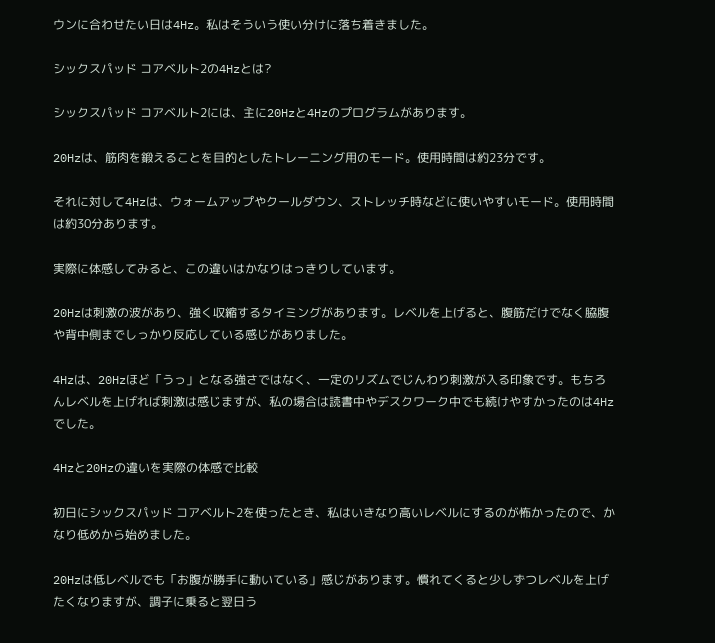ウンに合わせたい日は4Hz。私はそういう使い分けに落ち着きました。

シックスパッド コアベルト2の4Hzとは?

シックスパッド コアベルト2には、主に20Hzと4Hzのプログラムがあります。

20Hzは、筋肉を鍛えることを目的としたトレーニング用のモード。使用時間は約23分です。

それに対して4Hzは、ウォームアップやクールダウン、ストレッチ時などに使いやすいモード。使用時間は約30分あります。

実際に体感してみると、この違いはかなりはっきりしています。

20Hzは刺激の波があり、強く収縮するタイミングがあります。レベルを上げると、腹筋だけでなく脇腹や背中側までしっかり反応している感じがありました。

4Hzは、20Hzほど「うっ」となる強さではなく、一定のリズムでじんわり刺激が入る印象です。もちろんレベルを上げれば刺激は感じますが、私の場合は読書中やデスクワーク中でも続けやすかったのは4Hzでした。

4Hzと20Hzの違いを実際の体感で比較

初日にシックスパッド コアベルト2を使ったとき、私はいきなり高いレベルにするのが怖かったので、かなり低めから始めました。

20Hzは低レベルでも「お腹が勝手に動いている」感じがあります。慣れてくると少しずつレベルを上げたくなりますが、調子に乗ると翌日う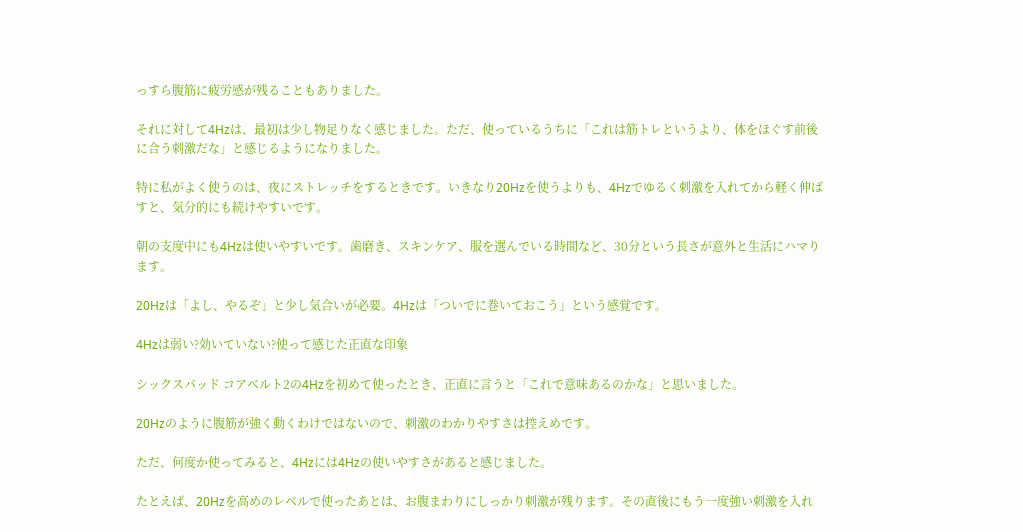っすら腹筋に疲労感が残ることもありました。

それに対して4Hzは、最初は少し物足りなく感じました。ただ、使っているうちに「これは筋トレというより、体をほぐす前後に合う刺激だな」と感じるようになりました。

特に私がよく使うのは、夜にストレッチをするときです。いきなり20Hzを使うよりも、4Hzでゆるく刺激を入れてから軽く伸ばすと、気分的にも続けやすいです。

朝の支度中にも4Hzは使いやすいです。歯磨き、スキンケア、服を選んでいる時間など、30分という長さが意外と生活にハマります。

20Hzは「よし、やるぞ」と少し気合いが必要。4Hzは「ついでに巻いておこう」という感覚です。

4Hzは弱い?効いていない?使って感じた正直な印象

シックスパッド コアベルト2の4Hzを初めて使ったとき、正直に言うと「これで意味あるのかな」と思いました。

20Hzのように腹筋が強く動くわけではないので、刺激のわかりやすさは控えめです。

ただ、何度か使ってみると、4Hzには4Hzの使いやすさがあると感じました。

たとえば、20Hzを高めのレベルで使ったあとは、お腹まわりにしっかり刺激が残ります。その直後にもう一度強い刺激を入れ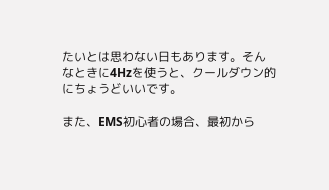たいとは思わない日もあります。そんなときに4Hzを使うと、クールダウン的にちょうどいいです。

また、EMS初心者の場合、最初から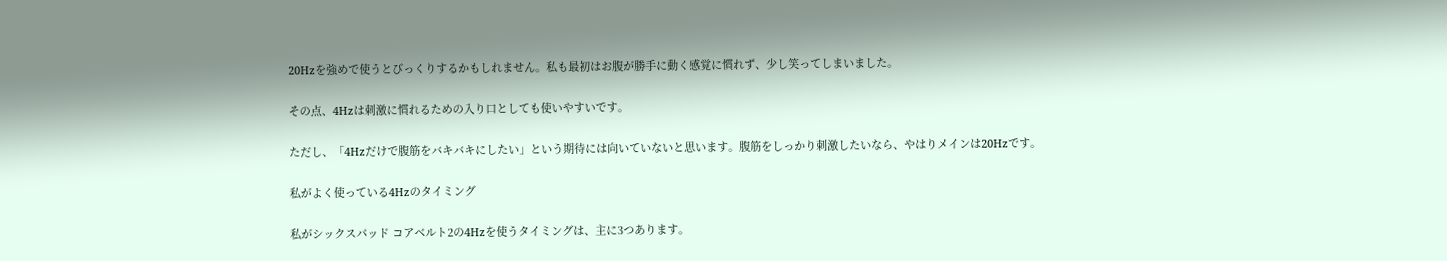20Hzを強めで使うとびっくりするかもしれません。私も最初はお腹が勝手に動く感覚に慣れず、少し笑ってしまいました。

その点、4Hzは刺激に慣れるための入り口としても使いやすいです。

ただし、「4Hzだけで腹筋をバキバキにしたい」という期待には向いていないと思います。腹筋をしっかり刺激したいなら、やはりメインは20Hzです。

私がよく使っている4Hzのタイミング

私がシックスパッド コアベルト2の4Hzを使うタイミングは、主に3つあります。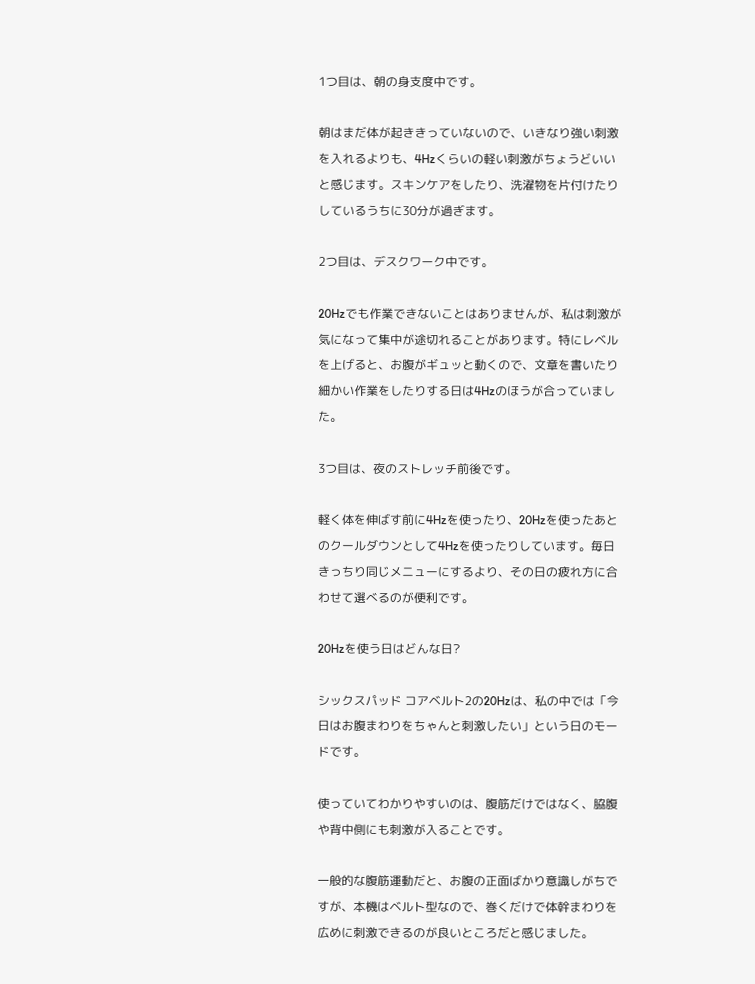1つ目は、朝の身支度中です。

朝はまだ体が起ききっていないので、いきなり強い刺激を入れるよりも、4Hzくらいの軽い刺激がちょうどいいと感じます。スキンケアをしたり、洗濯物を片付けたりしているうちに30分が過ぎます。

2つ目は、デスクワーク中です。

20Hzでも作業できないことはありませんが、私は刺激が気になって集中が途切れることがあります。特にレベルを上げると、お腹がギュッと動くので、文章を書いたり細かい作業をしたりする日は4Hzのほうが合っていました。

3つ目は、夜のストレッチ前後です。

軽く体を伸ばす前に4Hzを使ったり、20Hzを使ったあとのクールダウンとして4Hzを使ったりしています。毎日きっちり同じメニューにするより、その日の疲れ方に合わせて選べるのが便利です。

20Hzを使う日はどんな日?

シックスパッド コアベルト2の20Hzは、私の中では「今日はお腹まわりをちゃんと刺激したい」という日のモードです。

使っていてわかりやすいのは、腹筋だけではなく、脇腹や背中側にも刺激が入ることです。

一般的な腹筋運動だと、お腹の正面ばかり意識しがちですが、本機はベルト型なので、巻くだけで体幹まわりを広めに刺激できるのが良いところだと感じました。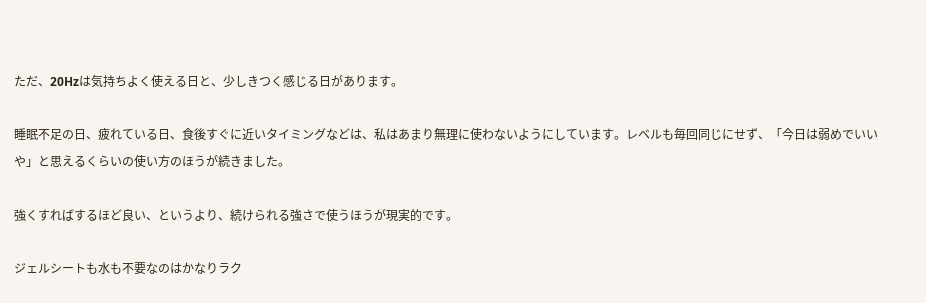ただ、20Hzは気持ちよく使える日と、少しきつく感じる日があります。

睡眠不足の日、疲れている日、食後すぐに近いタイミングなどは、私はあまり無理に使わないようにしています。レベルも毎回同じにせず、「今日は弱めでいいや」と思えるくらいの使い方のほうが続きました。

強くすればするほど良い、というより、続けられる強さで使うほうが現実的です。

ジェルシートも水も不要なのはかなりラク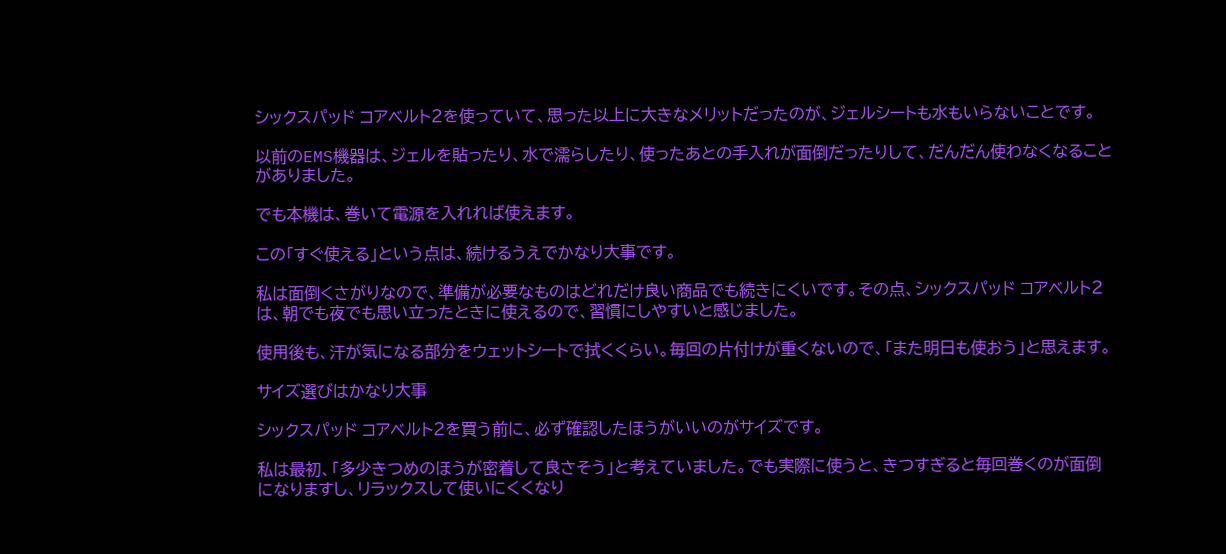シックスパッド コアベルト2を使っていて、思った以上に大きなメリットだったのが、ジェルシートも水もいらないことです。

以前のEMS機器は、ジェルを貼ったり、水で濡らしたり、使ったあとの手入れが面倒だったりして、だんだん使わなくなることがありました。

でも本機は、巻いて電源を入れれば使えます。

この「すぐ使える」という点は、続けるうえでかなり大事です。

私は面倒くさがりなので、準備が必要なものはどれだけ良い商品でも続きにくいです。その点、シックスパッド コアベルト2は、朝でも夜でも思い立ったときに使えるので、習慣にしやすいと感じました。

使用後も、汗が気になる部分をウェットシートで拭くくらい。毎回の片付けが重くないので、「また明日も使おう」と思えます。

サイズ選びはかなり大事

シックスパッド コアベルト2を買う前に、必ず確認したほうがいいのがサイズです。

私は最初、「多少きつめのほうが密着して良さそう」と考えていました。でも実際に使うと、きつすぎると毎回巻くのが面倒になりますし、リラックスして使いにくくなり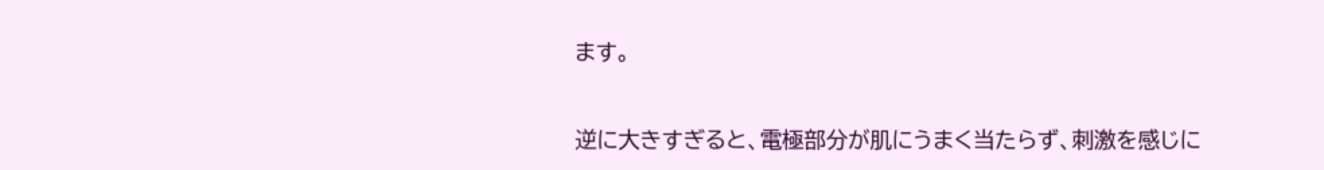ます。

逆に大きすぎると、電極部分が肌にうまく当たらず、刺激を感じに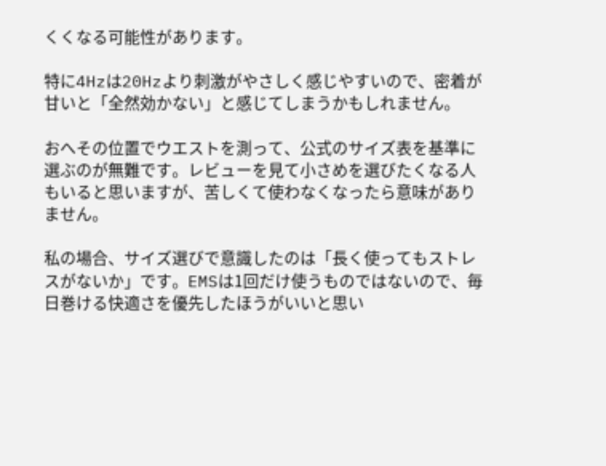くくなる可能性があります。

特に4Hzは20Hzより刺激がやさしく感じやすいので、密着が甘いと「全然効かない」と感じてしまうかもしれません。

おへその位置でウエストを測って、公式のサイズ表を基準に選ぶのが無難です。レビューを見て小さめを選びたくなる人もいると思いますが、苦しくて使わなくなったら意味がありません。

私の場合、サイズ選びで意識したのは「長く使ってもストレスがないか」です。EMSは1回だけ使うものではないので、毎日巻ける快適さを優先したほうがいいと思い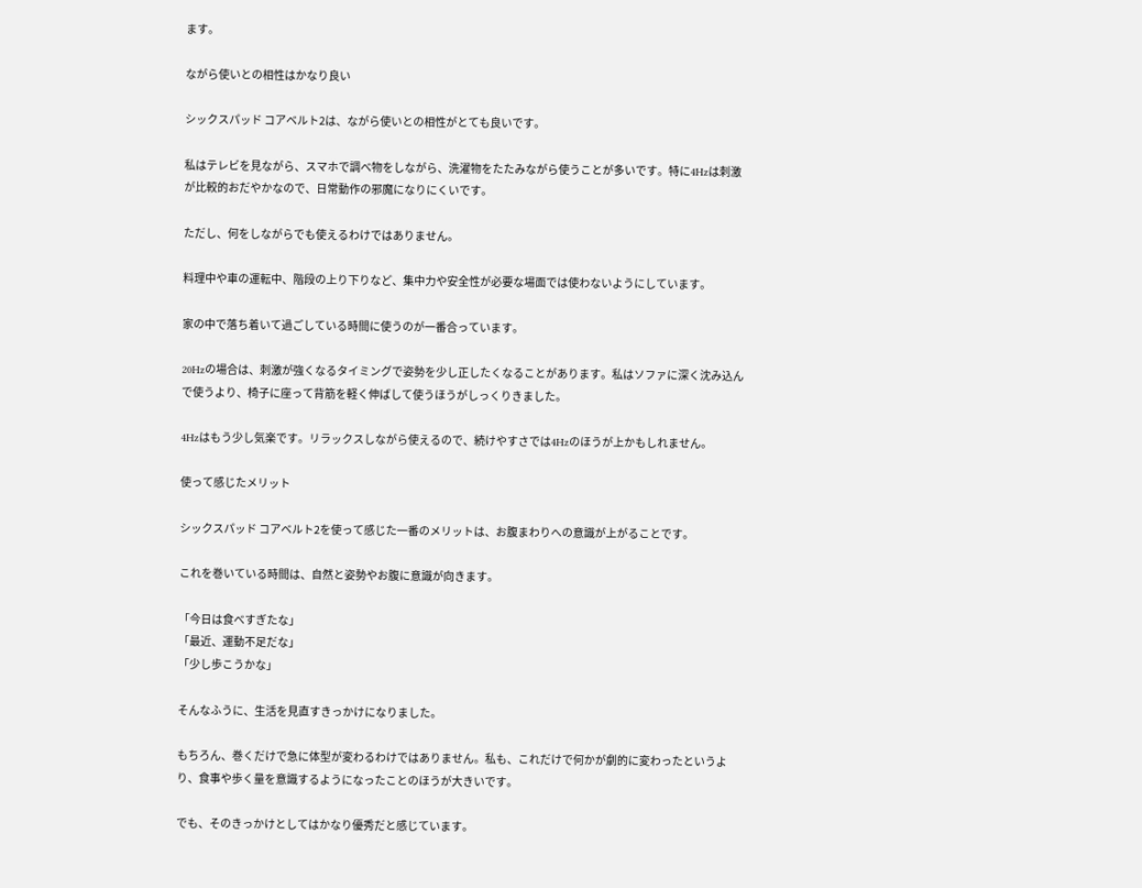ます。

ながら使いとの相性はかなり良い

シックスパッド コアベルト2は、ながら使いとの相性がとても良いです。

私はテレビを見ながら、スマホで調べ物をしながら、洗濯物をたたみながら使うことが多いです。特に4Hzは刺激が比較的おだやかなので、日常動作の邪魔になりにくいです。

ただし、何をしながらでも使えるわけではありません。

料理中や車の運転中、階段の上り下りなど、集中力や安全性が必要な場面では使わないようにしています。

家の中で落ち着いて過ごしている時間に使うのが一番合っています。

20Hzの場合は、刺激が強くなるタイミングで姿勢を少し正したくなることがあります。私はソファに深く沈み込んで使うより、椅子に座って背筋を軽く伸ばして使うほうがしっくりきました。

4Hzはもう少し気楽です。リラックスしながら使えるので、続けやすさでは4Hzのほうが上かもしれません。

使って感じたメリット

シックスパッド コアベルト2を使って感じた一番のメリットは、お腹まわりへの意識が上がることです。

これを巻いている時間は、自然と姿勢やお腹に意識が向きます。

「今日は食べすぎたな」
「最近、運動不足だな」
「少し歩こうかな」

そんなふうに、生活を見直すきっかけになりました。

もちろん、巻くだけで急に体型が変わるわけではありません。私も、これだけで何かが劇的に変わったというより、食事や歩く量を意識するようになったことのほうが大きいです。

でも、そのきっかけとしてはかなり優秀だと感じています。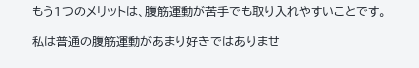もう1つのメリットは、腹筋運動が苦手でも取り入れやすいことです。

私は普通の腹筋運動があまり好きではありませ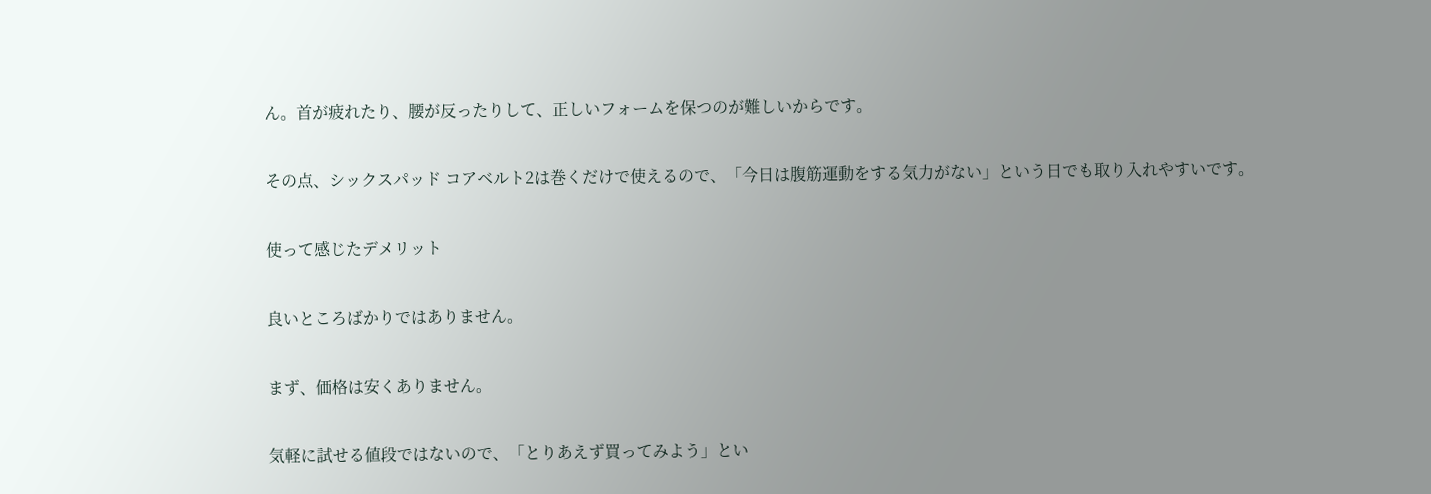ん。首が疲れたり、腰が反ったりして、正しいフォームを保つのが難しいからです。

その点、シックスパッド コアベルト2は巻くだけで使えるので、「今日は腹筋運動をする気力がない」という日でも取り入れやすいです。

使って感じたデメリット

良いところばかりではありません。

まず、価格は安くありません。

気軽に試せる値段ではないので、「とりあえず買ってみよう」とい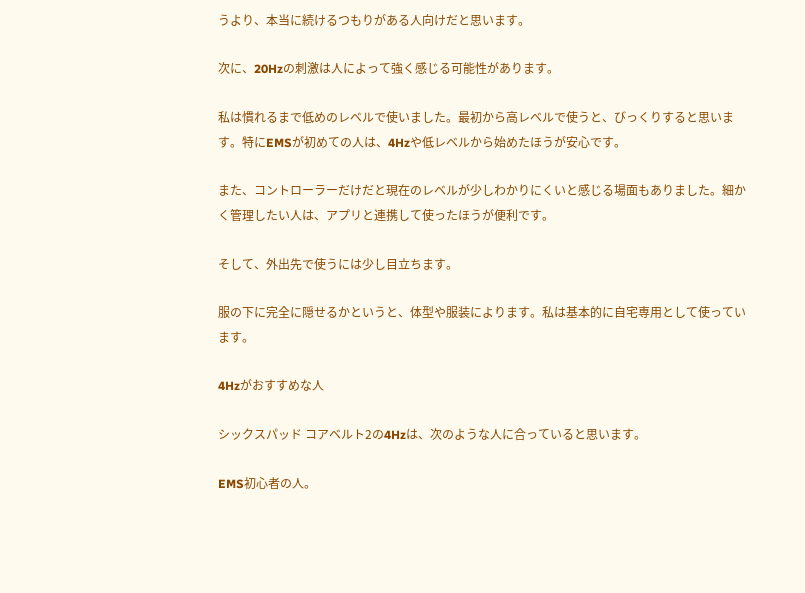うより、本当に続けるつもりがある人向けだと思います。

次に、20Hzの刺激は人によって強く感じる可能性があります。

私は慣れるまで低めのレベルで使いました。最初から高レベルで使うと、びっくりすると思います。特にEMSが初めての人は、4Hzや低レベルから始めたほうが安心です。

また、コントローラーだけだと現在のレベルが少しわかりにくいと感じる場面もありました。細かく管理したい人は、アプリと連携して使ったほうが便利です。

そして、外出先で使うには少し目立ちます。

服の下に完全に隠せるかというと、体型や服装によります。私は基本的に自宅専用として使っています。

4Hzがおすすめな人

シックスパッド コアベルト2の4Hzは、次のような人に合っていると思います。

EMS初心者の人。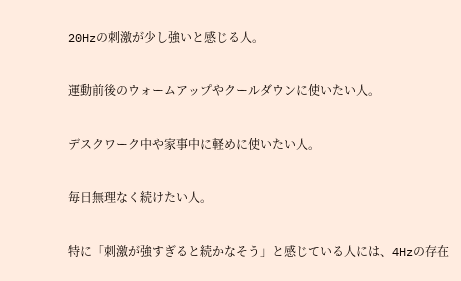20Hzの刺激が少し強いと感じる人。

運動前後のウォームアップやクールダウンに使いたい人。

デスクワーク中や家事中に軽めに使いたい人。

毎日無理なく続けたい人。

特に「刺激が強すぎると続かなそう」と感じている人には、4Hzの存在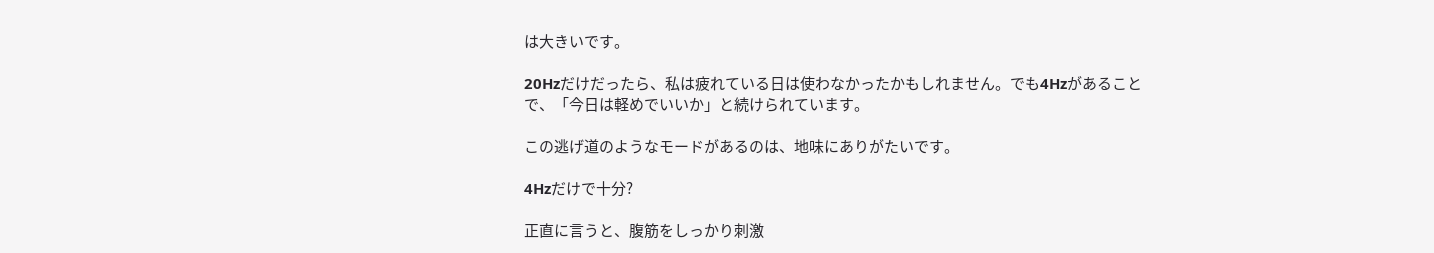は大きいです。

20Hzだけだったら、私は疲れている日は使わなかったかもしれません。でも4Hzがあることで、「今日は軽めでいいか」と続けられています。

この逃げ道のようなモードがあるのは、地味にありがたいです。

4Hzだけで十分?

正直に言うと、腹筋をしっかり刺激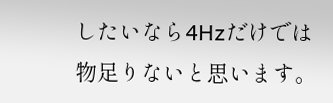したいなら4Hzだけでは物足りないと思います。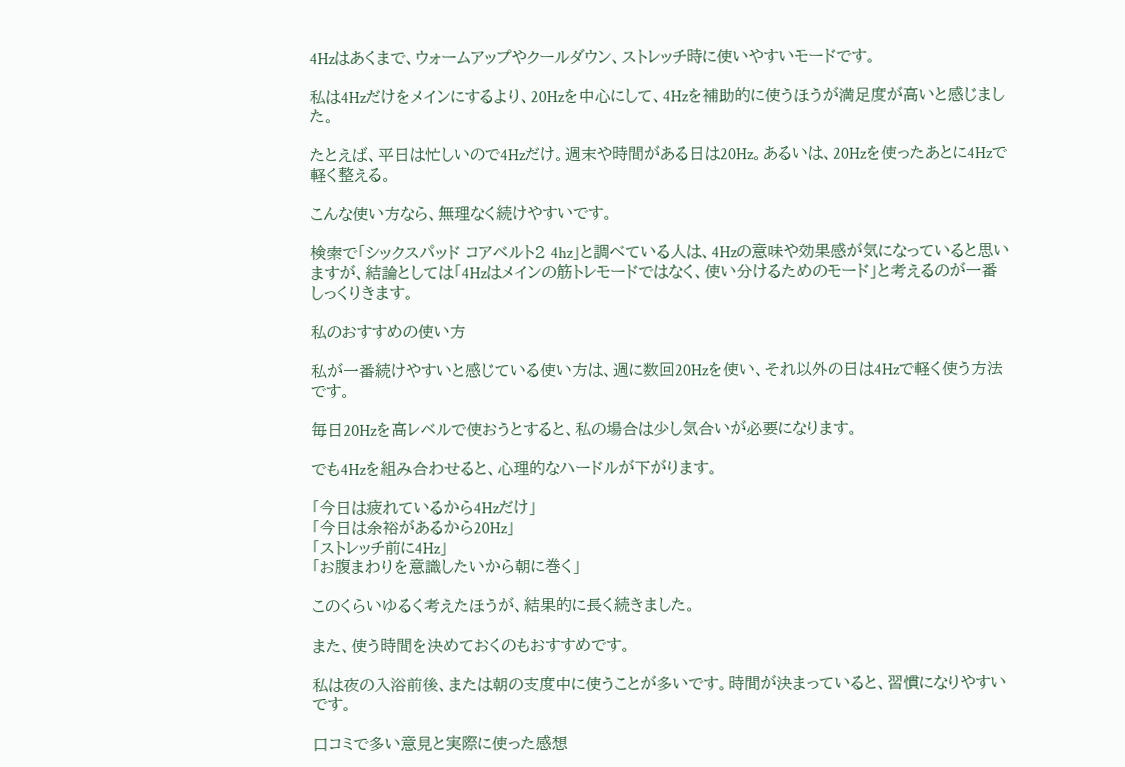4Hzはあくまで、ウォームアップやクールダウン、ストレッチ時に使いやすいモードです。

私は4Hzだけをメインにするより、20Hzを中心にして、4Hzを補助的に使うほうが満足度が高いと感じました。

たとえば、平日は忙しいので4Hzだけ。週末や時間がある日は20Hz。あるいは、20Hzを使ったあとに4Hzで軽く整える。

こんな使い方なら、無理なく続けやすいです。

検索で「シックスパッド コアベルト2 4hz」と調べている人は、4Hzの意味や効果感が気になっていると思いますが、結論としては「4Hzはメインの筋トレモードではなく、使い分けるためのモード」と考えるのが一番しっくりきます。

私のおすすめの使い方

私が一番続けやすいと感じている使い方は、週に数回20Hzを使い、それ以外の日は4Hzで軽く使う方法です。

毎日20Hzを高レベルで使おうとすると、私の場合は少し気合いが必要になります。

でも4Hzを組み合わせると、心理的なハードルが下がります。

「今日は疲れているから4Hzだけ」
「今日は余裕があるから20Hz」
「ストレッチ前に4Hz」
「お腹まわりを意識したいから朝に巻く」

このくらいゆるく考えたほうが、結果的に長く続きました。

また、使う時間を決めておくのもおすすめです。

私は夜の入浴前後、または朝の支度中に使うことが多いです。時間が決まっていると、習慣になりやすいです。

口コミで多い意見と実際に使った感想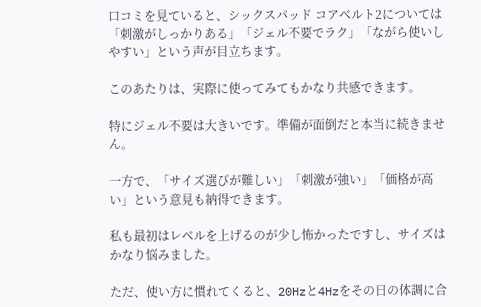口コミを見ていると、シックスパッド コアベルト2については「刺激がしっかりある」「ジェル不要でラク」「ながら使いしやすい」という声が目立ちます。

このあたりは、実際に使ってみてもかなり共感できます。

特にジェル不要は大きいです。準備が面倒だと本当に続きません。

一方で、「サイズ選びが難しい」「刺激が強い」「価格が高い」という意見も納得できます。

私も最初はレベルを上げるのが少し怖かったですし、サイズはかなり悩みました。

ただ、使い方に慣れてくると、20Hzと4Hzをその日の体調に合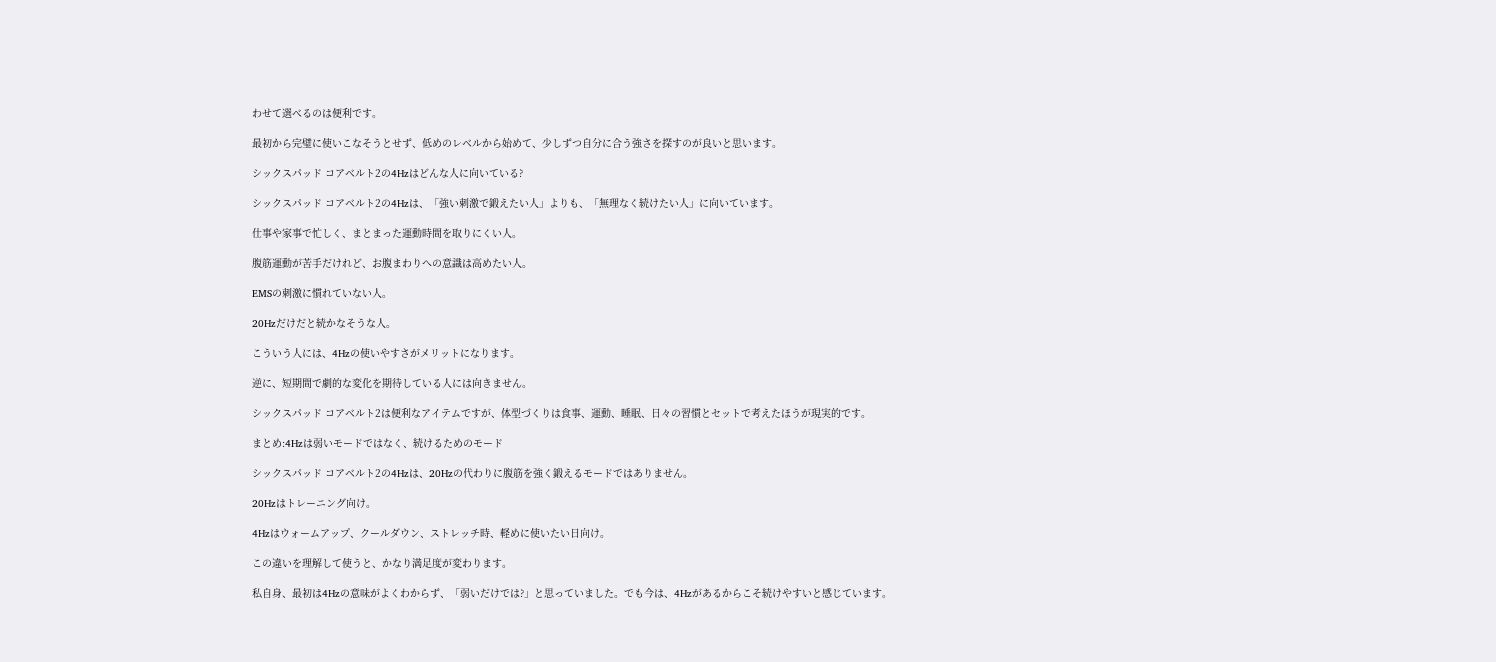わせて選べるのは便利です。

最初から完璧に使いこなそうとせず、低めのレベルから始めて、少しずつ自分に合う強さを探すのが良いと思います。

シックスパッド コアベルト2の4Hzはどんな人に向いている?

シックスパッド コアベルト2の4Hzは、「強い刺激で鍛えたい人」よりも、「無理なく続けたい人」に向いています。

仕事や家事で忙しく、まとまった運動時間を取りにくい人。

腹筋運動が苦手だけれど、お腹まわりへの意識は高めたい人。

EMSの刺激に慣れていない人。

20Hzだけだと続かなそうな人。

こういう人には、4Hzの使いやすさがメリットになります。

逆に、短期間で劇的な変化を期待している人には向きません。

シックスパッド コアベルト2は便利なアイテムですが、体型づくりは食事、運動、睡眠、日々の習慣とセットで考えたほうが現実的です。

まとめ:4Hzは弱いモードではなく、続けるためのモード

シックスパッド コアベルト2の4Hzは、20Hzの代わりに腹筋を強く鍛えるモードではありません。

20Hzはトレーニング向け。

4Hzはウォームアップ、クールダウン、ストレッチ時、軽めに使いたい日向け。

この違いを理解して使うと、かなり満足度が変わります。

私自身、最初は4Hzの意味がよくわからず、「弱いだけでは?」と思っていました。でも今は、4Hzがあるからこそ続けやすいと感じています。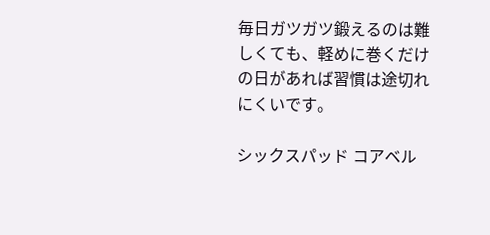毎日ガツガツ鍛えるのは難しくても、軽めに巻くだけの日があれば習慣は途切れにくいです。

シックスパッド コアベル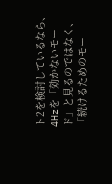ト2を検討しているなら、4Hzを「効かないモード」と見るのではなく、「続けるためのモー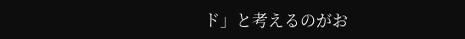ド」と考えるのがお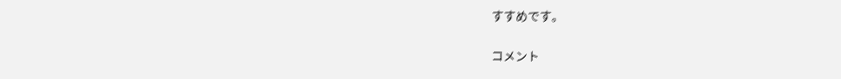すすめです。

コメント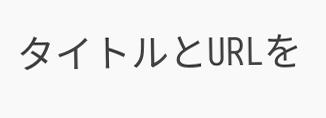タイトルとURLを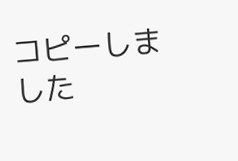コピーしました